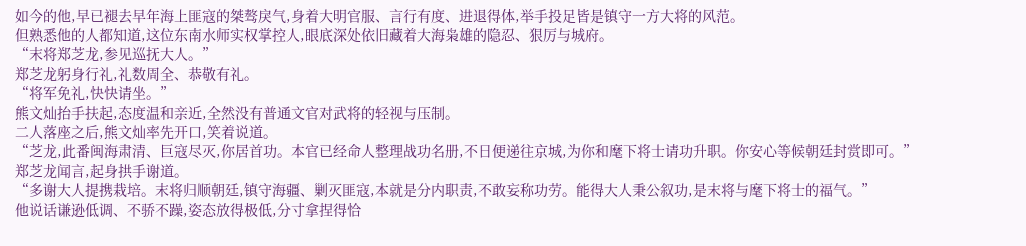如今的他,早已褪去早年海上匪寇的桀骜戾气,身着大明官服、言行有度、进退得体,举手投足皆是镇守一方大将的风范。
但熟悉他的人都知道,这位东南水师实权掌控人,眼底深处依旧藏着大海枭雄的隐忍、狠厉与城府。
“末将郑芝龙,参见巡抚大人。”
郑芝龙躬身行礼,礼数周全、恭敬有礼。
“将军免礼,快快请坐。”
熊文灿抬手扶起,态度温和亲近,全然没有普通文官对武将的轻视与压制。
二人落座之后,熊文灿率先开口,笑着说道。
“芝龙,此番闽海肃清、巨寇尽灭,你居首功。本官已经命人整理战功名册,不日便递往京城,为你和麾下将士请功升职。你安心等候朝廷封赏即可。”
郑芝龙闻言,起身拱手谢道。
“多谢大人提携栽培。末将归顺朝廷,镇守海疆、剿灭匪寇,本就是分内职责,不敢妄称功劳。能得大人秉公叙功,是末将与麾下将士的福气。”
他说话谦逊低调、不骄不躁,姿态放得极低,分寸拿捏得恰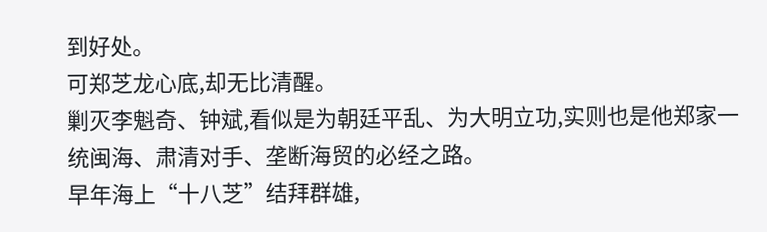到好处。
可郑芝龙心底,却无比清醒。
剿灭李魁奇、钟斌,看似是为朝廷平乱、为大明立功,实则也是他郑家一统闽海、肃清对手、垄断海贸的必经之路。
早年海上“十八芝”结拜群雄,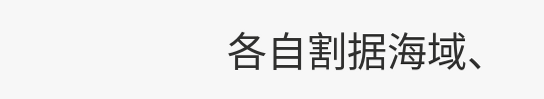各自割据海域、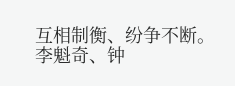互相制衡、纷争不断。
李魁奇、钟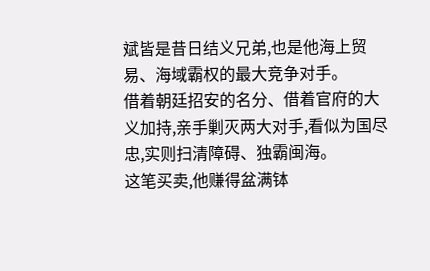斌皆是昔日结义兄弟,也是他海上贸易、海域霸权的最大竞争对手。
借着朝廷招安的名分、借着官府的大义加持,亲手剿灭两大对手,看似为国尽忠,实则扫清障碍、独霸闽海。
这笔买卖,他赚得盆满钵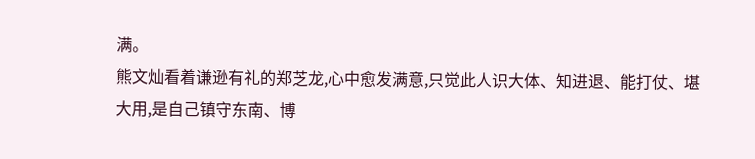满。
熊文灿看着谦逊有礼的郑芝龙,心中愈发满意,只觉此人识大体、知进退、能打仗、堪大用,是自己镇守东南、博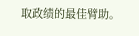取政绩的最佳臂助。